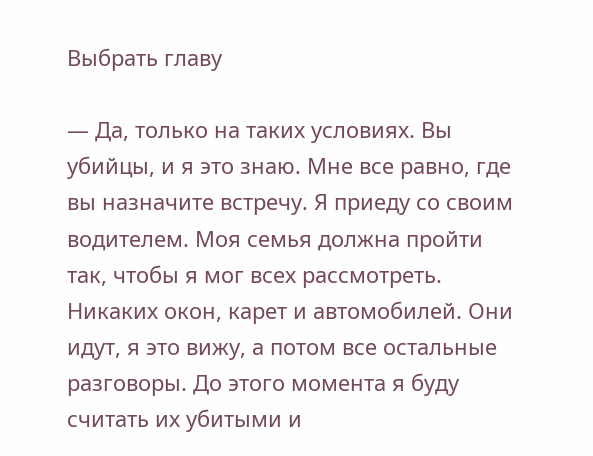Выбрать главу

— Да, только на таких условиях. Вы убийцы, и я это знаю. Мне все равно, где вы назначите встречу. Я приеду со своим водителем. Моя семья должна пройти так, чтобы я мог всех рассмотреть. Никаких окон, карет и автомобилей. Они идут, я это вижу, а потом все остальные разговоры. До этого момента я буду считать их убитыми и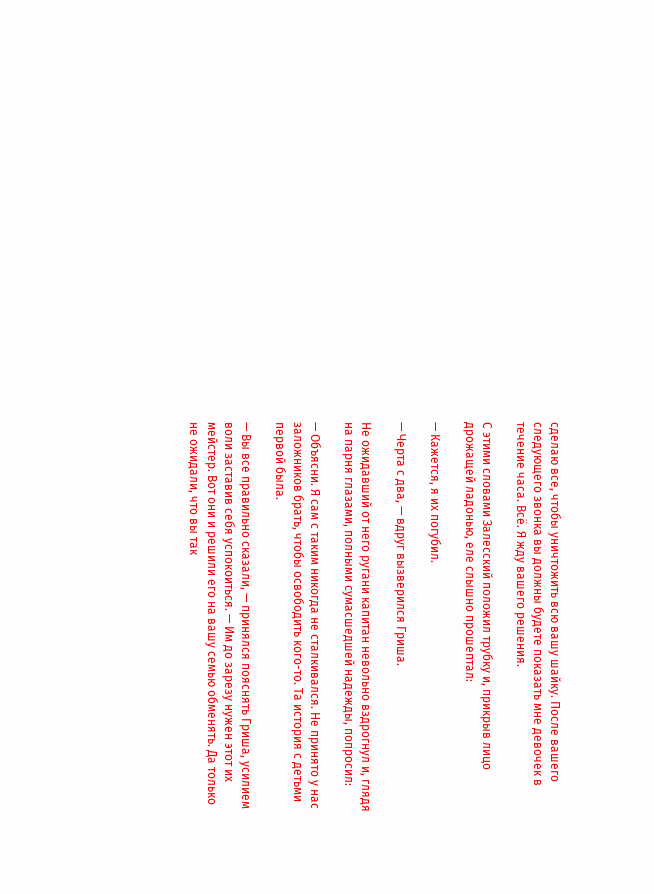сделаю все, чтобы уничтожить всю вашу шайку. После вашего следующего звонка вы должны будете показать мне девочек в течение часа. Всё. Я жду вашего решения.

С этими словами Залесский положил трубку и, прикрыв лицо дрожащей ладонью, еле слышно прошептал:

— Кажется, я их погубил.

— Черта с два, — вдруг вызверился Гриша.

Не ожидавший от него ругани капитан невольно вздрогнул и, глядя на парня глазами, полными сумасшедшей надежды, попросил:

— Объясни. Я сам с таким никогда не сталкивался. Не принято у нас заложников брать, чтобы освободить кого-то. Та история с детьми первой была.

— Вы все правильно сказали, — принялся пояснять Гриша, усилием воли заставив себя успокоиться. — Им до зарезу нужен этот их мейстер. Вот они и решили его на вашу семью обменять. Да только не ожидали, что вы так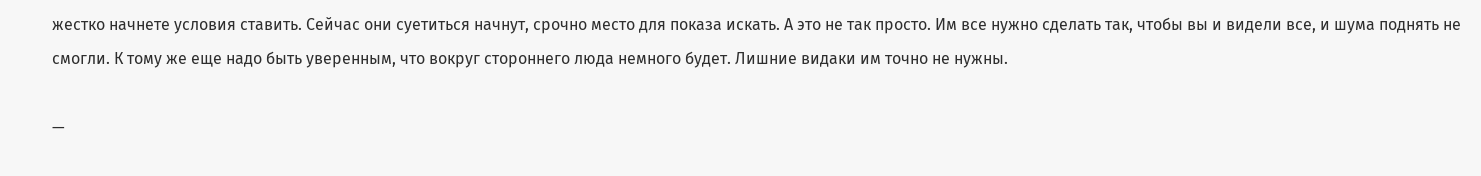жестко начнете условия ставить. Сейчас они суетиться начнут, срочно место для показа искать. А это не так просто. Им все нужно сделать так, чтобы вы и видели все, и шума поднять не смогли. К тому же еще надо быть уверенным, что вокруг стороннего люда немного будет. Лишние видаки им точно не нужны.

—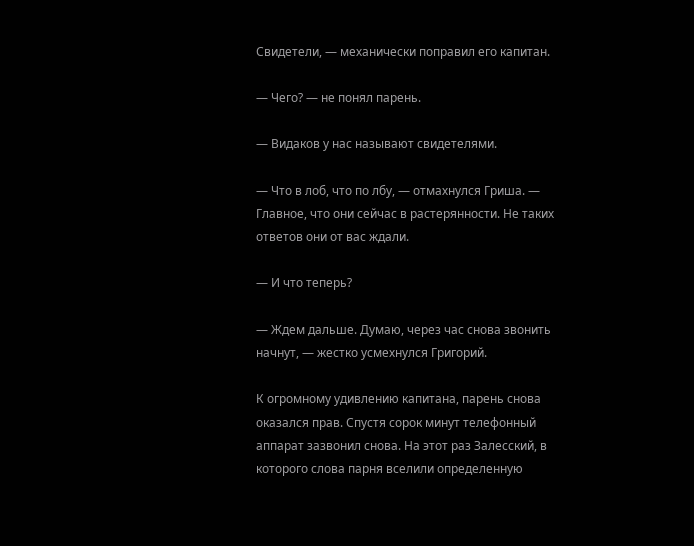Свидетели, — механически поправил его капитан.

— Чего? — не понял парень.

— Видаков у нас называют свидетелями.

— Что в лоб, что по лбу, — отмахнулся Гриша. — Главное, что они сейчас в растерянности. Не таких ответов они от вас ждали.

— И что теперь?

— Ждем дальше. Думаю, через час снова звонить начнут, — жестко усмехнулся Григорий.

К огромному удивлению капитана, парень снова оказался прав. Спустя сорок минут телефонный аппарат зазвонил снова. На этот раз Залесский, в которого слова парня вселили определенную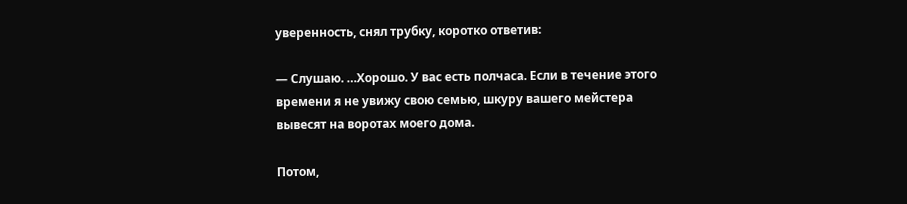уверенность, снял трубку, коротко ответив:

— Слушаю. …Хорошо. У вас есть полчаса. Если в течение этого времени я не увижу свою семью, шкуру вашего мейстера вывесят на воротах моего дома.

Потом,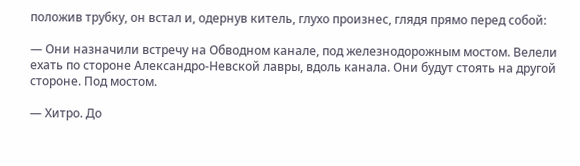положив трубку, он встал и, одернув китель, глухо произнес, глядя прямо перед собой:

— Они назначили встречу на Обводном канале, под железнодорожным мостом. Велели ехать по стороне Александро-Невской лавры, вдоль канала. Они будут стоять на другой стороне. Под мостом.

— Хитро. До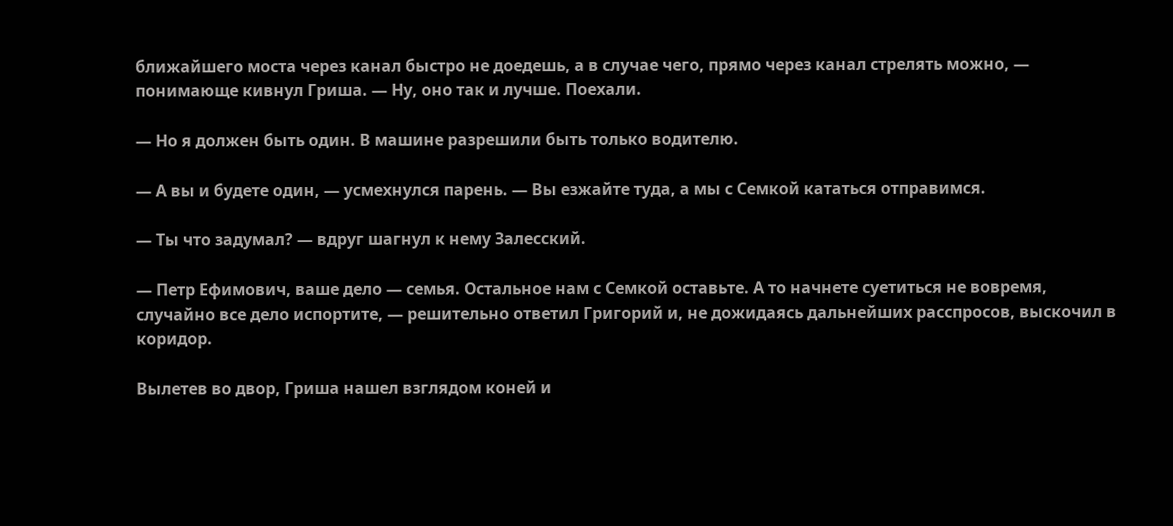ближайшего моста через канал быстро не доедешь, а в случае чего, прямо через канал стрелять можно, — понимающе кивнул Гриша. — Ну, оно так и лучше. Поехали.

— Но я должен быть один. В машине разрешили быть только водителю.

— А вы и будете один, — усмехнулся парень. — Вы езжайте туда, а мы с Семкой кататься отправимся.

— Ты что задумал? — вдруг шагнул к нему Залесский.

— Петр Ефимович, ваше дело — семья. Остальное нам с Семкой оставьте. А то начнете суетиться не вовремя, случайно все дело испортите, — решительно ответил Григорий и, не дожидаясь дальнейших расспросов, выскочил в коридор.

Вылетев во двор, Гриша нашел взглядом коней и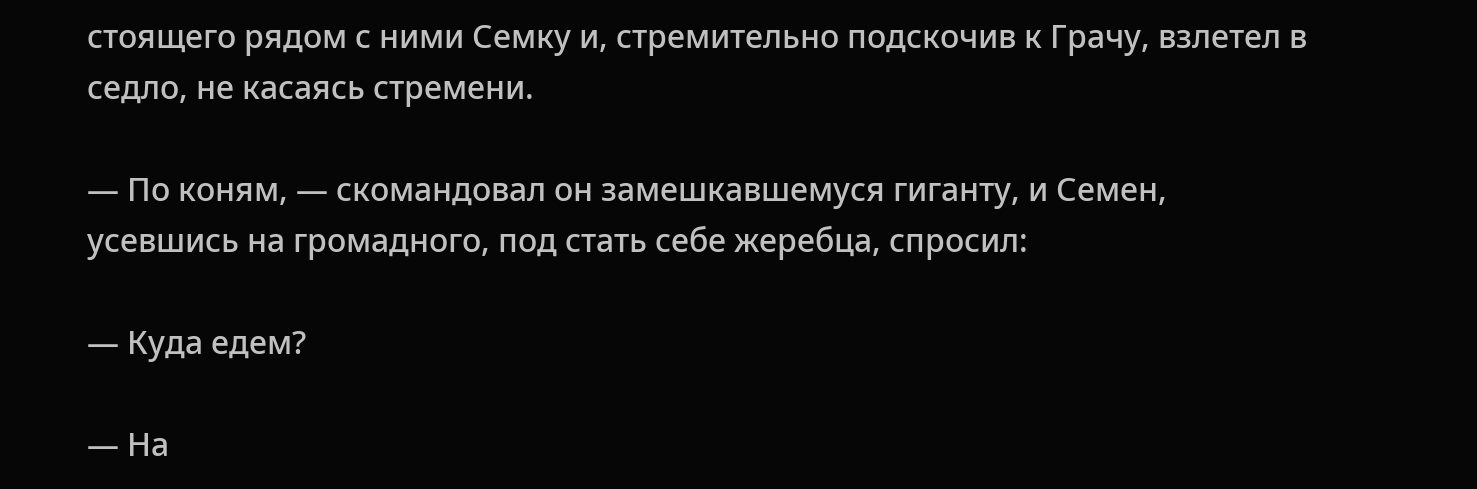стоящего рядом с ними Семку и, стремительно подскочив к Грачу, взлетел в седло, не касаясь стремени.

— По коням, — скомандовал он замешкавшемуся гиганту, и Семен, усевшись на громадного, под стать себе жеребца, спросил:

— Куда едем?

— На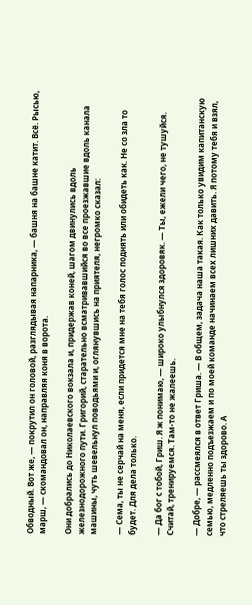Обводный. Вот же, — покрутил он головой, разглядывая напарника, — башня на башне катит. Всё. Рысью, марш, — скомандовал он, направляя коня в ворота.

Они добрались до Николаевского вокзала и, придержав коней, шагом двинулись вдоль железнодорожного пути. Григорий, старательно всматривавшийся во все проезжавшие вдоль канала машины, чуть шевельнул поводьями и, оглянувшись на приятеля, негромко сказал:

— Сема, ты не серчай на меня, если придется мне на тебя голос поднять или обидеть как. Не со зла то будет. Для дела только.

— Да бог с тобой, Гриш. Я ж понимаю, — широко улыбнулся здоровяк. — Ты, ежели чего, не тушуйся. Считай, тренируемся. Там-то не жалеешь.

— Добре, — рассмеялся в ответ Гриша. — В общем, задача наша такая. Как только увидим капитанскую семью, медленно подъезжаем и по моей команде начинаем всех лишних давить. Я потому тебя и взял, что стреляешь ты здорово. А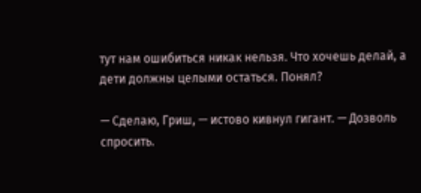тут нам ошибиться никак нельзя. Что хочешь делай, а дети должны целыми остаться. Понял?

— Сделаю, Гриш, — истово кивнул гигант. — Дозволь спросить.